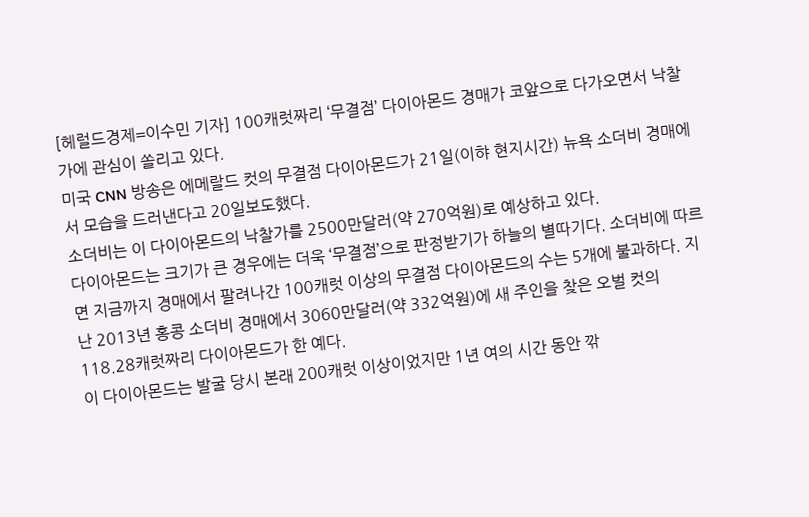[헤럴드경제=이수민 기자] 100캐럿짜리 ‘무결점’ 다이아몬드 경매가 코앞으로 다가오면서 낙찰가에 관심이 쏠리고 있다.
미국 CNN 방송은 에메랄드 컷의 무결점 다이아몬드가 21일(이햐 현지시간) 뉴욕 소더비 경매에서 모습을 드러낸다고 20일보도했다.
소더비는 이 다이아몬드의 낙찰가를 2500만달러(약 270억원)로 예상하고 있다.
다이아몬드는 크기가 큰 경우에는 더욱 ‘무결점’으로 판정받기가 하늘의 별따기다. 소더비에 따르면 지금까지 경매에서 팔려나간 100캐럿 이상의 무결점 다이아몬드의 수는 5개에 불과하다. 지난 2013년 홍콩 소더비 경매에서 3060만달러(약 332억원)에 새 주인을 찾은 오벌 컷의 118.28캐럿짜리 다이아몬드가 한 예다.
이 다이아몬드는 발굴 당시 본래 200캐럿 이상이었지만 1년 여의 시간 동안 깎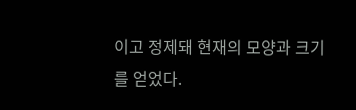이고 정제돼 현재의 모양과 크기를 얻었다.